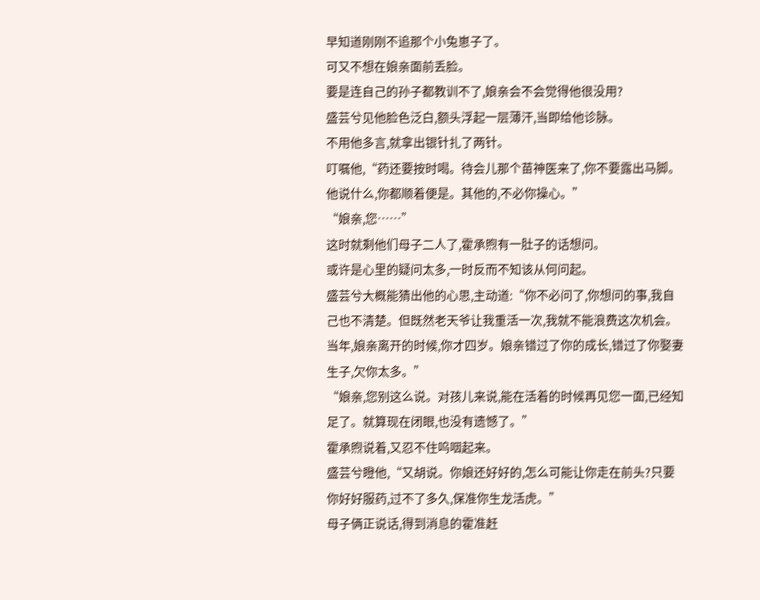早知道刚刚不追那个小兔崽子了。
可又不想在娘亲面前丢脸。
要是连自己的孙子都教训不了,娘亲会不会觉得他很没用?
盛芸兮见他脸色泛白,额头浮起一层薄汗,当即给他诊脉。
不用他多言,就拿出银针扎了两针。
叮嘱他,“药还要按时喝。待会儿那个苗神医来了,你不要露出马脚。他说什么,你都顺着便是。其他的,不必你操心。”
“娘亲,您……”
这时就剩他们母子二人了,霍承煦有一肚子的话想问。
或许是心里的疑问太多,一时反而不知该从何问起。
盛芸兮大概能猜出他的心思,主动道:“你不必问了,你想问的事,我自己也不清楚。但既然老天爷让我重活一次,我就不能浪费这次机会。当年,娘亲离开的时候,你才四岁。娘亲错过了你的成长,错过了你娶妻生子,欠你太多。”
“娘亲,您别这么说。对孩儿来说,能在活着的时候再见您一面,已经知足了。就算现在闭眼,也没有遗憾了。”
霍承煦说着,又忍不住呜咽起来。
盛芸兮瞪他,“又胡说。你娘还好好的,怎么可能让你走在前头?只要你好好服药,过不了多久,保准你生龙活虎。”
母子俩正说话,得到消息的霍准赶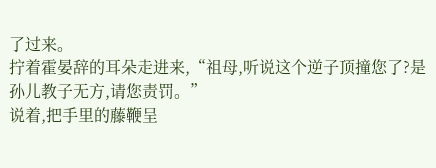了过来。
拧着霍晏辞的耳朵走进来,“祖母,听说这个逆子顶撞您了?是孙儿教子无方,请您责罚。”
说着,把手里的藤鞭呈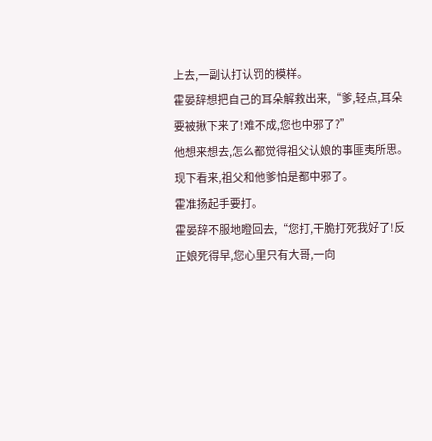上去,一副认打认罚的模样。
霍晏辞想把自己的耳朵解救出来,“爹,轻点,耳朵要被揪下来了!难不成,您也中邪了?”
他想来想去,怎么都觉得祖父认娘的事匪夷所思。
现下看来,祖父和他爹怕是都中邪了。
霍准扬起手要打。
霍晏辞不服地瞪回去,“您打,干脆打死我好了!反正娘死得早,您心里只有大哥,一向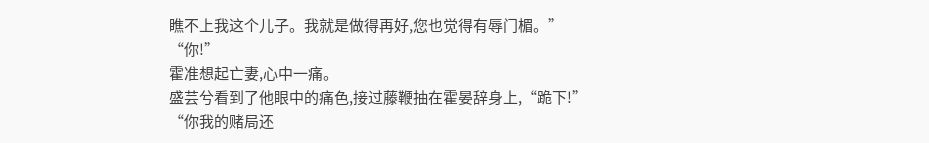瞧不上我这个儿子。我就是做得再好,您也觉得有辱门楣。”
“你!”
霍准想起亡妻,心中一痛。
盛芸兮看到了他眼中的痛色,接过藤鞭抽在霍晏辞身上,“跪下!”
“你我的赌局还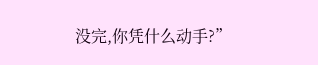没完,你凭什么动手?”